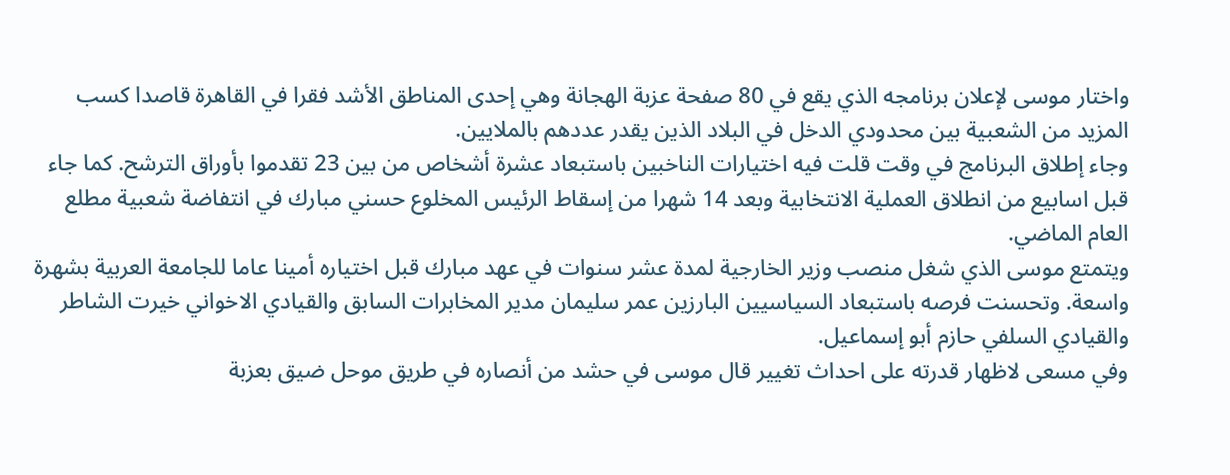واختار موسى لإعلان برنامجه الذي يقع في 80 صفحة عزبة الهجانة وهي إحدى المناطق الأشد فقرا في القاهرة قاصدا كسب المزيد من الشعبية بين محدودي الدخل في البلاد الذين يقدر عددهم بالملايين.
وجاء إطلاق البرنامج في وقت قلت فيه اختيارات الناخبين باستبعاد عشرة أشخاص من بين 23 تقدموا بأوراق الترشح. كما جاء قبل اسابيع من انطلاق العملية الانتخابية وبعد 14 شهرا من إسقاط الرئيس المخلوع حسني مبارك في انتفاضة شعبية مطلع العام الماضي.
ويتمتع موسى الذي شغل منصب وزير الخارجية لمدة عشر سنوات في عهد مبارك قبل اختياره أمينا عاما للجامعة العربية بشهرة واسعة. وتحسنت فرصه باستبعاد السياسيين البارزين عمر سليمان مدير المخابرات السابق والقيادي الاخواني خيرت الشاطر والقيادي السلفي حازم أبو إسماعيل.
وفي مسعى لاظهار قدرته على احداث تغيير قال موسى في حشد من أنصاره في طريق موحل ضيق بعزبة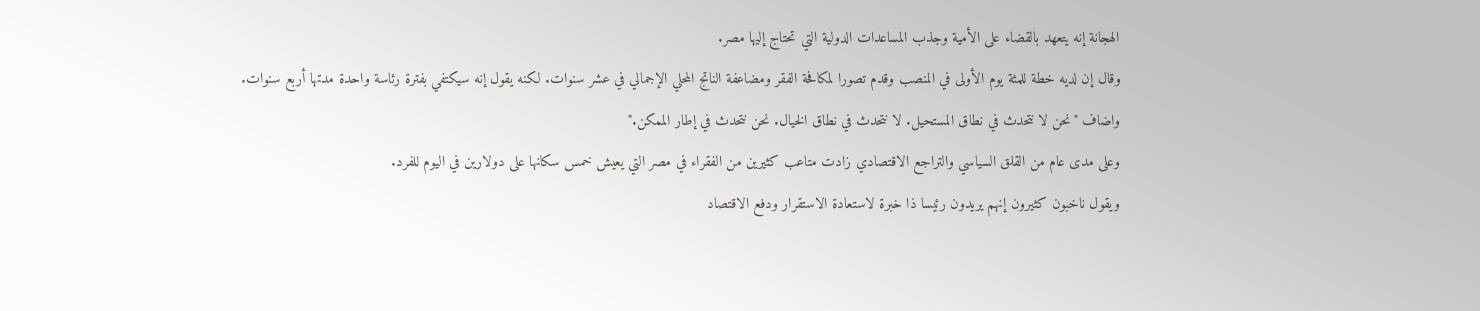الهجانة إنه يتعهد بالقضاء على الأمية وجذب المساعدات الدولية التي تحتاج إليها مصر.
وقال إن لديه خطة للمئة يوم الأولى في المنصب وقدم تصورا لمكافحة الفقر ومضاعفة الناتج المحلي الإجمالي في عشر سنوات. لكنه يقول إنه سيكتفي بفترة رئاسة واحدة مدتها أربع سنوات.
واضاف "نحن لا نتحدث في نطاق المستحيل. لا نتحدث في نطاق الخيال. نحن نتحدث في إطار الممكن."
وعلى مدى عام من القلق السياسي والتراجع الاقتصادي زادت متاعب كثيرين من الفقراء في مصر التي يعيش خمس سكانها على دولارين في اليوم للفرد.
ويقول ناخبون كثيرون إنهم يريدون رئيسا ذا خبرة لاستعادة الاستقرار ودفع الاقتصاد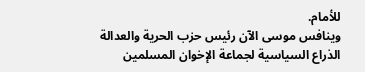للأمام.
وينافس موسى الآن رئيس حزب الحرية والعدالة الذراع السياسية لجماعة الإخوان المسلمين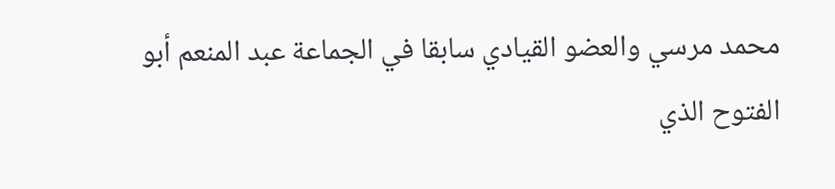محمد مرسي والعضو القيادي سابقا في الجماعة عبد المنعم أبو الفتوح الذي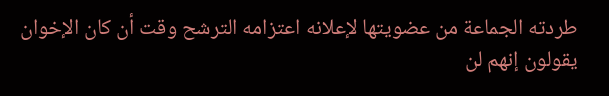طردته الجماعة من عضويتها لإعلانه اعتزامه الترشح وقت أن كان الإخوان يقولون إنهم لن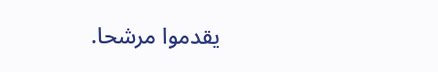يقدموا مرشحا.